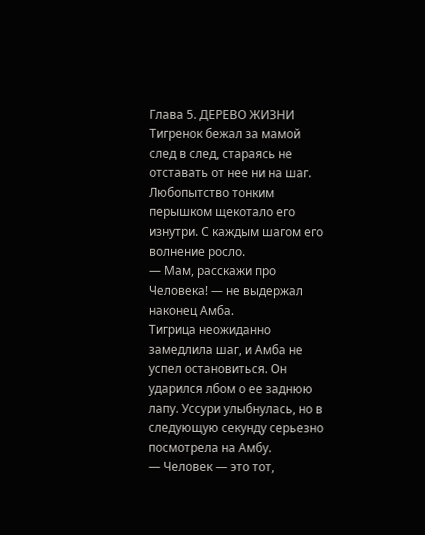Глава 5. ДЕРЕВО ЖИЗНИ
Тигренок бежал за мамой след в след, стараясь не отставать от нее ни на шаг. Любопытство тонким перышком щекотало его изнутри. С каждым шагом его волнение росло.
— Мам, расскажи про Человека! — не выдержал наконец Амба.
Тигрица неожиданно замедлила шаг, и Амба не успел остановиться. Он ударился лбом о ее заднюю лапу. Уссури улыбнулась, но в следующую секунду серьезно посмотрела на Амбу.
— Человек — это тот,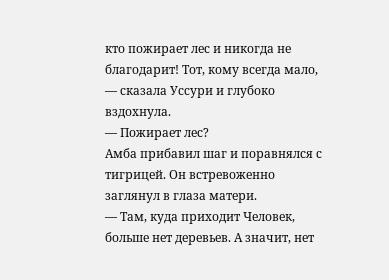кто пожирает лес и никогда не благодарит! Тот, кому всегда мало, — сказала Уссури и глубоко вздохнула.
— Пожирает лес?
Амба прибавил шаг и поравнялся с тигрицей. Он встревоженно заглянул в глаза матери.
— Там, куда приходит Человек, больше нет деревьев. А значит, нет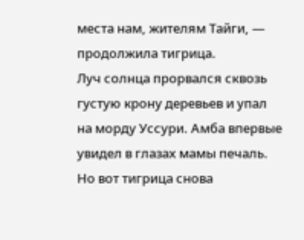места нам, жителям Тайги, — продолжила тигрица.
Луч солнца прорвался сквозь густую крону деревьев и упал на морду Уссури. Амба впервые увидел в глазах мамы печаль. Но вот тигрица снова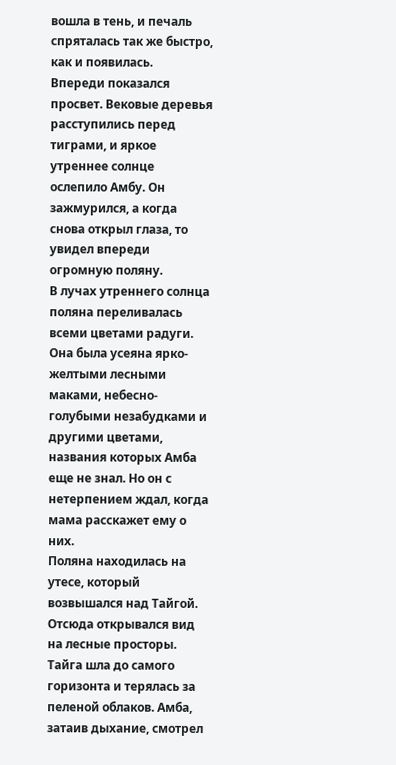вошла в тень, и печаль спряталась так же быстро, как и появилась.
Впереди показался просвет. Вековые деревья расступились перед тиграми, и яркое утреннее солнце ослепило Амбу. Он зажмурился, а когда снова открыл глаза, то увидел впереди огромную поляну.
В лучах утреннего солнца поляна переливалась всеми цветами радуги. Она была усеяна ярко-желтыми лесными маками, небесно-голубыми незабудками и другими цветами, названия которых Амба еще не знал. Но он с нетерпением ждал, когда мама расскажет ему о них.
Поляна находилась на утесе, который возвышался над Тайгой. Отсюда открывался вид на лесные просторы. Тайга шла до самого горизонта и терялась за пеленой облаков. Амба, затаив дыхание, смотрел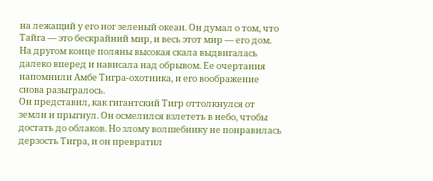на лежащий у его ног зеленый океан. Он думал о том, что Тайга — это бескрайний мир, и весь этот мир — его дом.
На другом конце поляны высокая скала выдвигалась далеко вперед и нависала над обрывом. Ее очертания напомнили Амбе Тигра-охотника, и его воображение снова разыгралось.
Он представил, как гигантский Тигр оттолкнулся от земли и прыгнул. Он осмелился взлететь в небо, чтобы достать до облаков. Но злому волшебнику не понравилась дерзость Тигра, и он превратил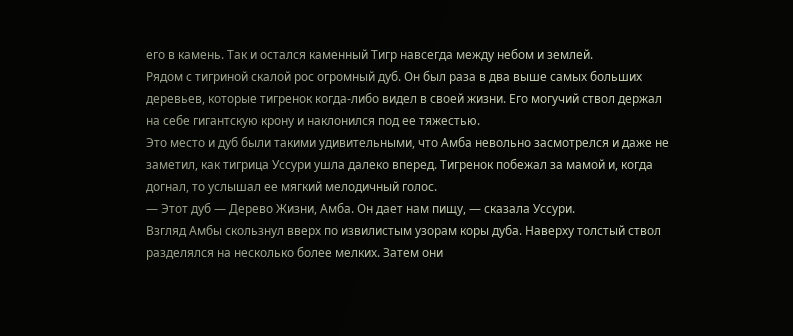его в камень. Так и остался каменный Тигр навсегда между небом и землей.
Рядом с тигриной скалой рос огромный дуб. Он был раза в два выше самых больших деревьев, которые тигренок когда-либо видел в своей жизни. Его могучий ствол держал на себе гигантскую крону и наклонился под ее тяжестью.
Это место и дуб были такими удивительными, что Амба невольно засмотрелся и даже не заметил, как тигрица Уссури ушла далеко вперед. Тигренок побежал за мамой и, когда догнал, то услышал ее мягкий мелодичный голос.
— Этот дуб — Дерево Жизни, Амба. Он дает нам пищу, — сказала Уссури.
Взгляд Амбы скользнул вверх по извилистым узорам коры дуба. Наверху толстый ствол разделялся на несколько более мелких. Затем они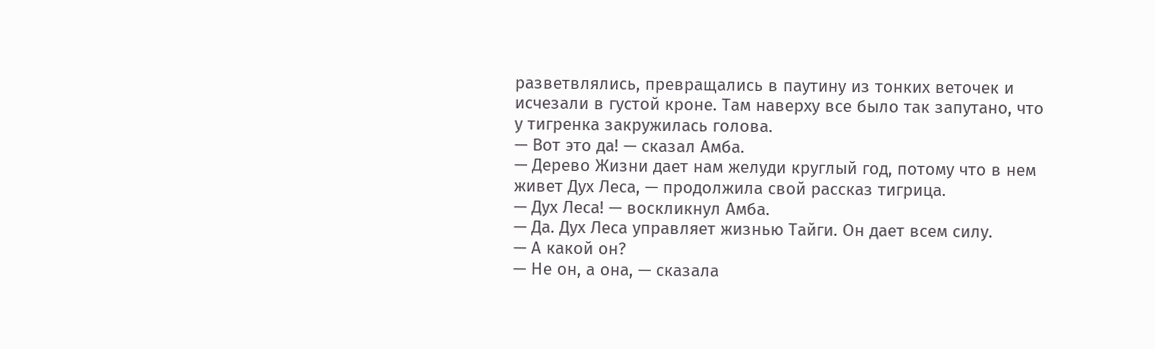разветвлялись, превращались в паутину из тонких веточек и исчезали в густой кроне. Там наверху все было так запутано, что у тигренка закружилась голова.
— Вот это да! — сказал Амба.
— Дерево Жизни дает нам желуди круглый год, потому что в нем живет Дух Леса, — продолжила свой рассказ тигрица.
— Дух Леса! — воскликнул Амба.
— Да. Дух Леса управляет жизнью Тайги. Он дает всем силу.
— А какой он?
— Не он, а она, — сказала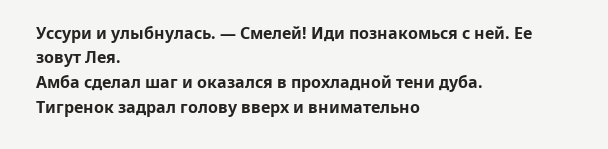Уссури и улыбнулась. — Смелей! Иди познакомься с ней. Ее зовут Лея.
Амба сделал шаг и оказался в прохладной тени дуба. Тигренок задрал голову вверх и внимательно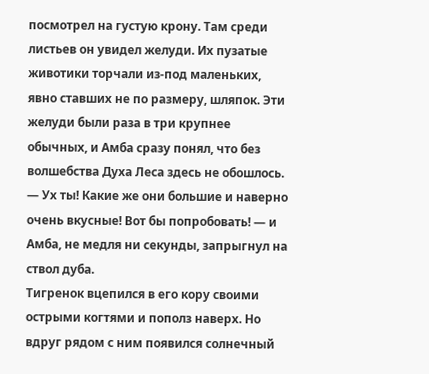посмотрел на густую крону. Там среди листьев он увидел желуди. Их пузатые животики торчали из-под маленьких, явно ставших не по размеру, шляпок. Эти желуди были раза в три крупнее обычных, и Амба сразу понял, что без волшебства Духа Леса здесь не обошлось.
— Ух ты! Какие же они большие и наверно очень вкусные! Вот бы попробовать! — и Амба, не медля ни секунды, запрыгнул на ствол дуба.
Тигренок вцепился в его кору своими острыми когтями и пополз наверх. Но вдруг рядом с ним появился солнечный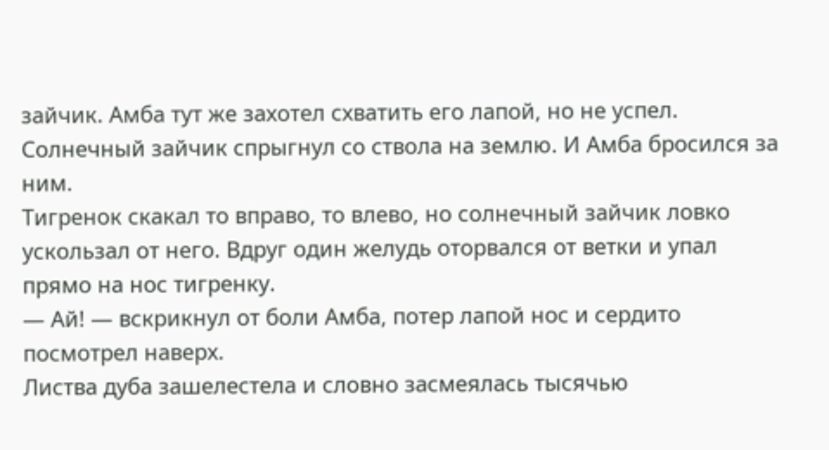зайчик. Амба тут же захотел схватить его лапой, но не успел. Солнечный зайчик спрыгнул со ствола на землю. И Амба бросился за ним.
Тигренок скакал то вправо, то влево, но солнечный зайчик ловко ускользал от него. Вдруг один желудь оторвался от ветки и упал прямо на нос тигренку.
— Ай! — вскрикнул от боли Амба, потер лапой нос и сердито посмотрел наверх.
Листва дуба зашелестела и словно засмеялась тысячью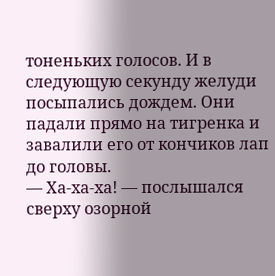тоненьких голосов. И в следующую секунду желуди посыпались дождем. Они падали прямо на тигренка и завалили его от кончиков лап до головы.
— Ха-ха-ха! — послышался сверху озорной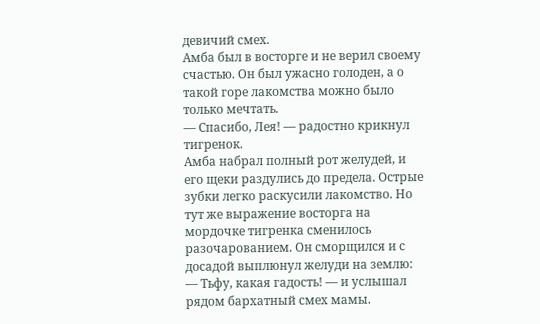девичий смех.
Амба был в восторге и не верил своему счастью. Он был ужасно голоден, а о такой горе лакомства можно было только мечтать.
— Спасибо, Лея! — радостно крикнул тигренок.
Амба набрал полный рот желудей, и его щеки раздулись до предела. Острые зубки легко раскусили лакомство. Но тут же выражение восторга на мордочке тигренка сменилось разочарованием. Он сморщился и с досадой выплюнул желуди на землю:
— Тьфу, какая гадость! — и услышал рядом бархатный смех мамы.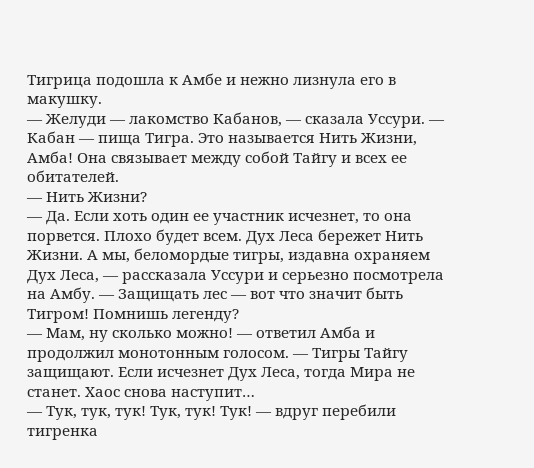Тигрица подошла к Амбе и нежно лизнула его в макушку.
— Желуди — лакомство Кабанов, — сказала Уссури. — Кабан — пища Тигра. Это называется Нить Жизни, Амба! Она связывает между собой Тайгу и всех ее обитателей.
— Нить Жизни?
— Да. Если хоть один ее участник исчезнет, то она порвется. Плохо будет всем. Дух Леса бережет Нить Жизни. А мы, беломордые тигры, издавна охраняем Дух Леса, — рассказала Уссури и серьезно посмотрела на Амбу. — Защищать лес — вот что значит быть Тигром! Помнишь легенду?
— Мам, ну сколько можно! — ответил Амба и продолжил монотонным голосом. — Тигры Тайгу защищают. Если исчезнет Дух Леса, тогда Мира не станет. Хаос снова наступит…
— Тук, тук, тук! Тук, тук! Тук! — вдруг перебили тигренка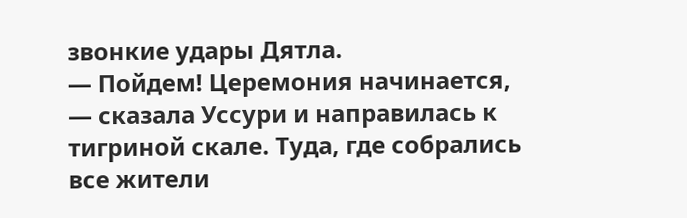звонкие удары Дятла.
— Пойдем! Церемония начинается, — сказала Уссури и направилась к тигриной скале. Туда, где собрались все жители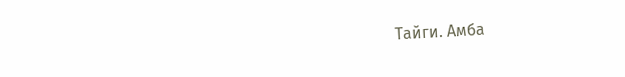Тайги. Амба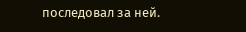последовал за ней.